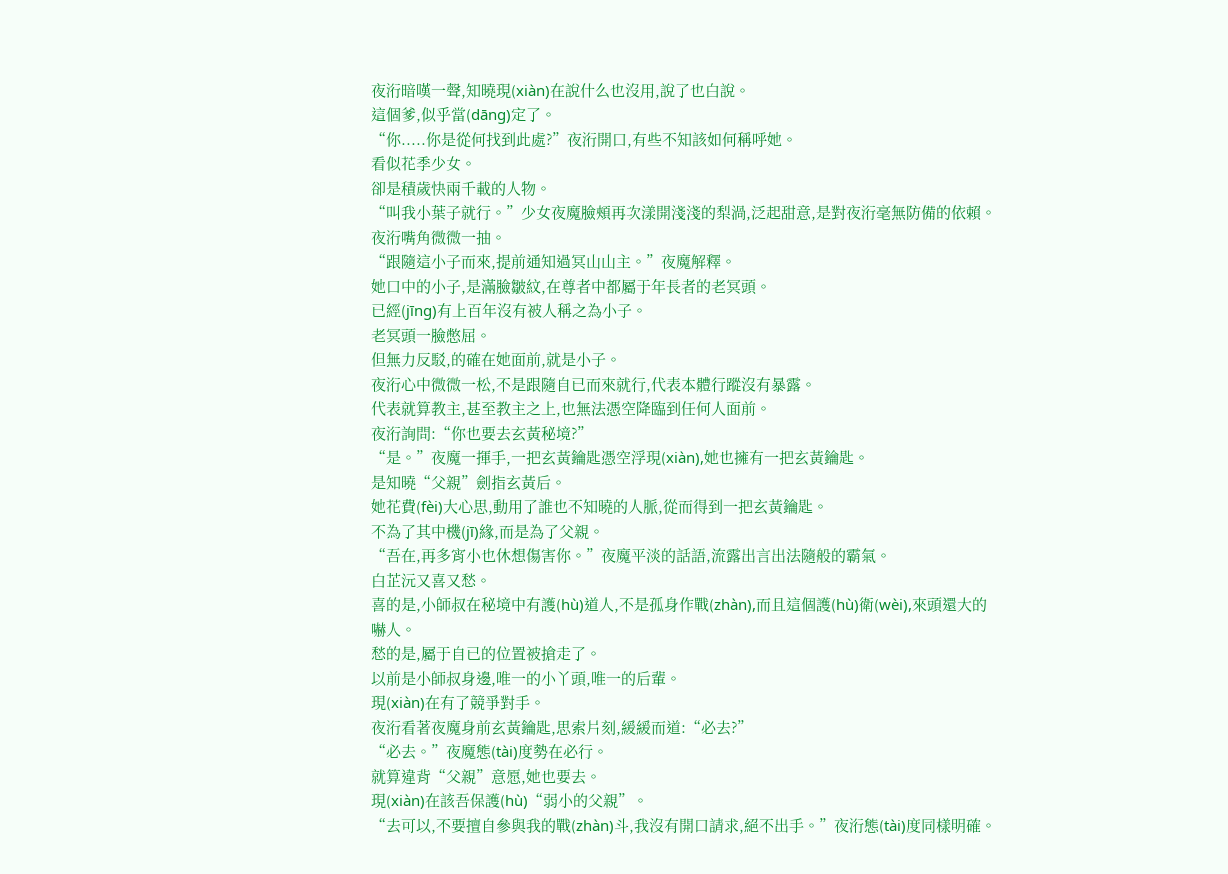夜洐暗嘆一聲,知曉現(xiàn)在說什么也沒用,說了也白說。
這個爹,似乎當(dāng)定了。
“你.....你是從何找到此處?”夜洐開口,有些不知該如何稱呼她。
看似花季少女。
卻是積歲快兩千載的人物。
“叫我小葉子就行。”少女夜魔臉頰再次漾開淺淺的梨渦,泛起甜意,是對夜洐毫無防備的依賴。
夜洐嘴角微微一抽。
“跟隨這小子而來,提前通知過冥山山主。”夜魔解釋。
她口中的小子,是滿臉皺紋,在尊者中都屬于年長者的老冥頭。
已經(jīng)有上百年沒有被人稱之為小子。
老冥頭一臉憋屈。
但無力反駁,的確在她面前,就是小子。
夜洐心中微微一松,不是跟隨自已而來就行,代表本體行蹤沒有暴露。
代表就算教主,甚至教主之上,也無法憑空降臨到任何人面前。
夜洐詢問:“你也要去玄黃秘境?”
“是。”夜魔一揮手,一把玄黃鑰匙憑空浮現(xiàn),她也擁有一把玄黃鑰匙。
是知曉“父親”劍指玄黃后。
她花費(fèi)大心思,動用了誰也不知曉的人脈,從而得到一把玄黃鑰匙。
不為了其中機(jī)緣,而是為了父親。
“吾在,再多宵小也休想傷害你。”夜魔平淡的話語,流露出言出法隨般的霸氣。
白芷沅又喜又愁。
喜的是,小師叔在秘境中有護(hù)道人,不是孤身作戰(zhàn),而且這個護(hù)衛(wèi),來頭還大的嚇人。
愁的是,屬于自已的位置被搶走了。
以前是小師叔身邊,唯一的小丫頭,唯一的后輩。
現(xiàn)在有了競爭對手。
夜洐看著夜魔身前玄黃鑰匙,思索片刻,緩緩而道:“必去?”
“必去。”夜魔態(tài)度勢在必行。
就算違背“父親”意愿,她也要去。
現(xiàn)在該吾保護(hù)“弱小的父親”。
“去可以,不要擅自參與我的戰(zhàn)斗,我沒有開口請求,絕不出手。”夜洐態(tài)度同樣明確。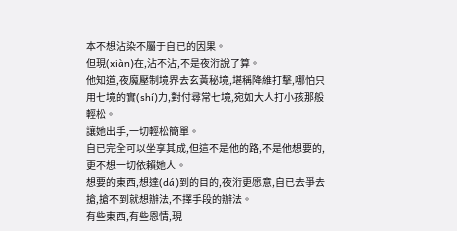本不想沾染不屬于自已的因果。
但現(xiàn)在,沾不沾,不是夜洐說了算。
他知道,夜魔壓制境界去玄黃秘境,堪稱降維打擊,哪怕只用七境的實(shí)力,對付尋常七境,宛如大人打小孩那般輕松。
讓她出手,一切輕松簡單。
自已完全可以坐享其成,但這不是他的路,不是他想要的,更不想一切依賴她人。
想要的東西,想達(dá)到的目的,夜洐更愿意,自已去爭去搶,搶不到就想辦法,不擇手段的辦法。
有些東西,有些恩情,現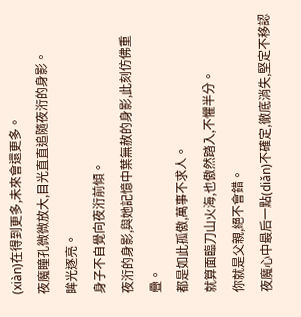(xiàn)在得到更多,未來會還更多。
夜魔瞳孔微微放大,目光直直追隨夜洐的身影。
眸光逐亮。
身子不自覺向夜洐前傾。
夜洐的身影,與她記憶中葉無赦的身影,此刻仿佛重疊。
都是如此孤傲,萬事不求人。
就算面臨刀山火海,也傲然踏入,不懼半分。
你就是父親,絕不會錯。
夜魔心中最后一點(diǎn)不確定,徹底消失,堅定不移認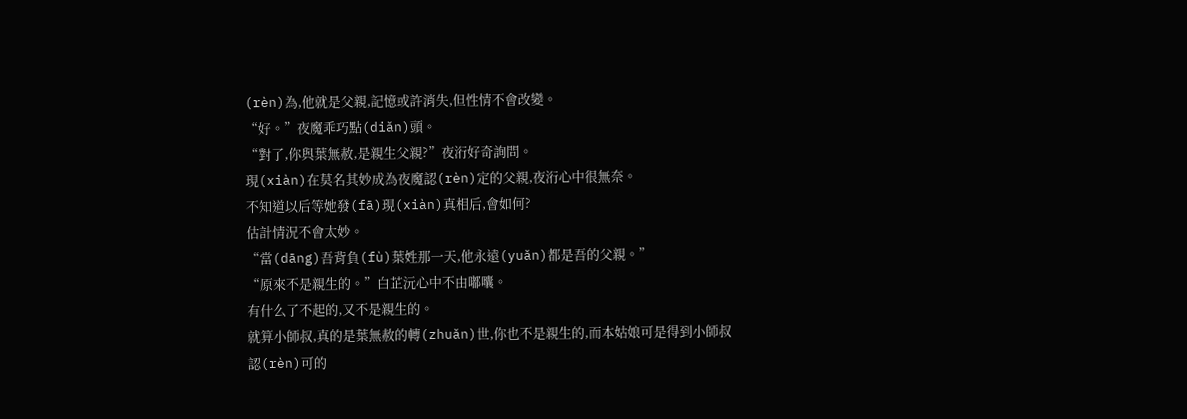(rèn)為,他就是父親,記憶或許消失,但性情不會改變。
“好。”夜魔乖巧點(diǎn)頭。
“對了,你與葉無赦,是親生父親?”夜洐好奇詢問。
現(xiàn)在莫名其妙成為夜魔認(rèn)定的父親,夜洐心中很無奈。
不知道以后等她發(fā)現(xiàn)真相后,會如何?
估計情況不會太妙。
“當(dāng)吾背負(fù)葉姓那一天,他永遠(yuǎn)都是吾的父親。”
“原來不是親生的。”白芷沅心中不由嘟囔。
有什么了不起的,又不是親生的。
就算小師叔,真的是葉無赦的轉(zhuǎn)世,你也不是親生的,而本姑娘可是得到小師叔認(rèn)可的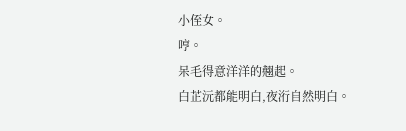小侄女。
哼。
呆毛得意洋洋的翹起。
白芷沅都能明白,夜洐自然明白。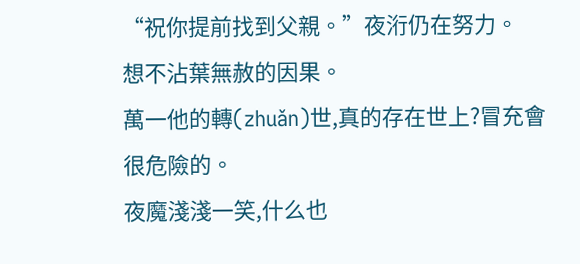“祝你提前找到父親。”夜洐仍在努力。
想不沾葉無赦的因果。
萬一他的轉(zhuǎn)世,真的存在世上?冒充會很危險的。
夜魔淺淺一笑,什么也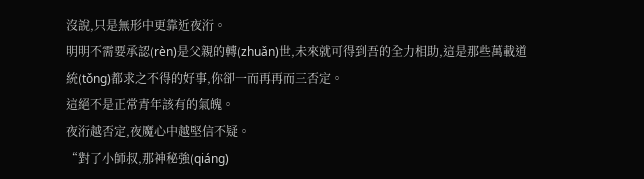沒說,只是無形中更靠近夜洐。
明明不需要承認(rèn)是父親的轉(zhuǎn)世,未來就可得到吾的全力相助,這是那些萬載道統(tǒng)都求之不得的好事,你卻一而再再而三否定。
這絕不是正常青年該有的氣魄。
夜洐越否定,夜魔心中越堅信不疑。
“對了小師叔,那神秘強(qiáng)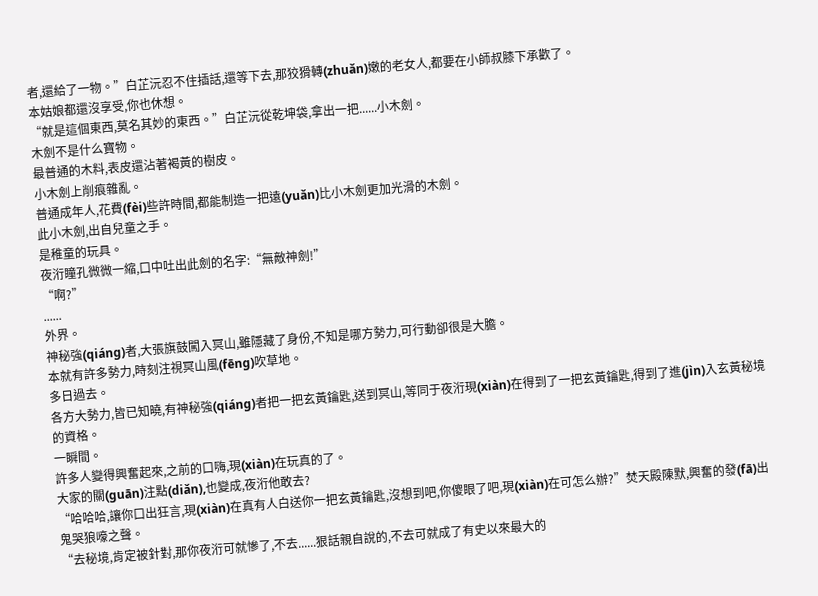者,還給了一物。”白芷沅忍不住插話,還等下去,那狡猾轉(zhuǎn)嫩的老女人,都要在小師叔膝下承歡了。
本姑娘都還沒享受,你也休想。
“就是這個東西,莫名其妙的東西。”白芷沅從乾坤袋,拿出一把......小木劍。
木劍不是什么寶物。
最普通的木料,表皮還沾著褐黃的樹皮。
小木劍上削痕雜亂。
普通成年人,花費(fèi)些許時間,都能制造一把遠(yuǎn)比小木劍更加光滑的木劍。
此小木劍,出自兒童之手。
是稚童的玩具。
夜洐瞳孔微微一縮,口中吐出此劍的名字:“無敵神劍!”
“啊?”
......
外界。
神秘強(qiáng)者,大張旗鼓闖入冥山,雖隱藏了身份,不知是哪方勢力,可行動卻很是大膽。
本就有許多勢力,時刻注視冥山風(fēng)吹草地。
多日過去。
各方大勢力,皆已知曉,有神秘強(qiáng)者把一把玄黃鑰匙,送到冥山,等同于夜洐現(xiàn)在得到了一把玄黃鑰匙,得到了進(jìn)入玄黃秘境的資格。
一瞬間。
許多人變得興奮起來,之前的口嗨,現(xiàn)在玩真的了。
大家的關(guān)注點(diǎn),也變成,夜洐他敢去?
“哈哈哈,讓你口出狂言,現(xiàn)在真有人白送你一把玄黃鑰匙,沒想到吧,你傻眼了吧,現(xiàn)在可怎么辦?”焚天殿陳默,興奮的發(fā)出鬼哭狼嚎之聲。
“去秘境,肯定被針對,那你夜洐可就慘了,不去......狠話親自說的,不去可就成了有史以來最大的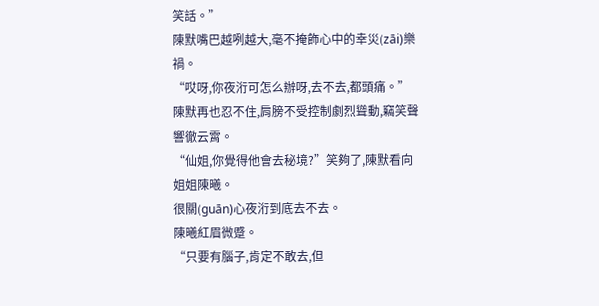笑話。”
陳默嘴巴越咧越大,毫不掩飾心中的幸災(zāi)樂禍。
“哎呀,你夜洐可怎么辦呀,去不去,都頭痛。”
陳默再也忍不住,肩膀不受控制劇烈聳動,竊笑聲響徹云霄。
“仙姐,你覺得他會去秘境?”笑夠了,陳默看向姐姐陳曦。
很關(guān)心夜洐到底去不去。
陳曦紅眉微蹙。
“只要有腦子,肯定不敢去,但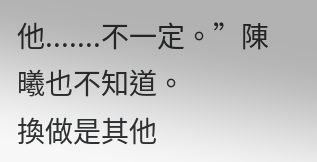他.......不一定。”陳曦也不知道。
換做是其他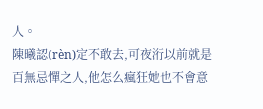人。
陳曦認(rèn)定不敢去,可夜洐以前就是百無忌憚之人,他怎么瘋狂她也不會意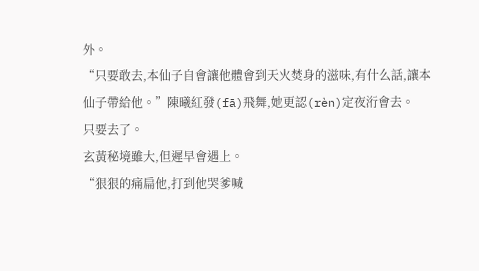外。
“只要敢去,本仙子自會讓他體會到天火焚身的滋味,有什么話,讓本仙子帶給他。”陳曦紅發(fā)飛舞,她更認(rèn)定夜洐會去。
只要去了。
玄黃秘境雖大,但遲早會遇上。
“狠狠的痛扁他,打到他哭爹喊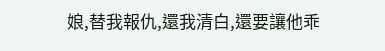娘,替我報仇,還我清白,還要讓他乖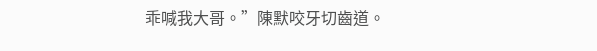乖喊我大哥。”陳默咬牙切齒道。